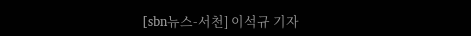[sbn뉴스-서천] 이석규 기자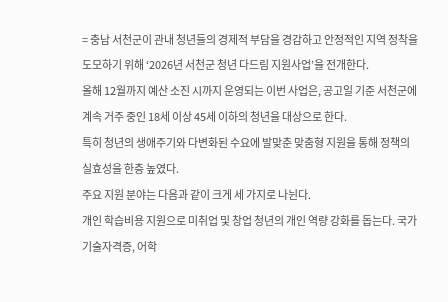= 충남 서천군이 관내 청년들의 경제적 부담을 경감하고 안정적인 지역 정착을 도모하기 위해 ‘2026년 서천군 청년 다드림 지원사업’을 전개한다.
올해 12월까지 예산 소진 시까지 운영되는 이번 사업은, 공고일 기준 서천군에 계속 거주 중인 18세 이상 45세 이하의 청년을 대상으로 한다.
특히 청년의 생애주기와 다변화된 수요에 발맞춘 맞춤형 지원을 통해 정책의 실효성을 한층 높였다.
주요 지원 분야는 다음과 같이 크게 세 가지로 나뉜다.
개인 학습비용 지원으로 미취업 및 창업 청년의 개인 역량 강화를 돕는다. 국가기술자격증, 어학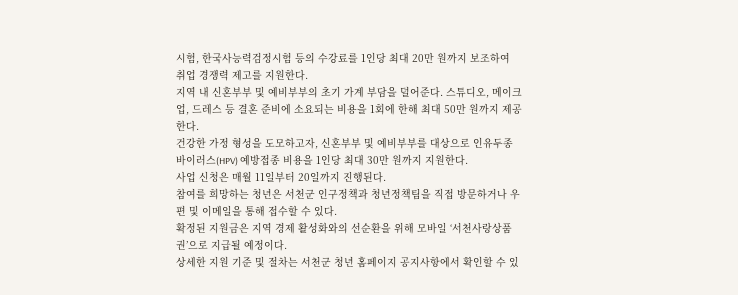시험, 한국사능력검정시험 등의 수강료를 1인당 최대 20만 원까지 보조하여 취업 경쟁력 제고를 지원한다.
지역 내 신혼부부 및 예비부부의 초기 가계 부담을 덜어준다. 스튜디오, 메이크업, 드레스 등 결혼 준비에 소요되는 비용을 1회에 한해 최대 50만 원까지 제공한다.
건강한 가정 형성을 도모하고자, 신혼부부 및 예비부부를 대상으로 인유두종바이러스(HPV) 예방접종 비용을 1인당 최대 30만 원까지 지원한다.
사업 신청은 매월 11일부터 20일까지 진행된다.
참여를 희망하는 청년은 서천군 인구정책과 청년정책팀을 직접 방문하거나 우편 및 이메일을 통해 접수할 수 있다.
확정된 지원금은 지역 경제 활성화와의 선순환을 위해 모바일 ‘서천사랑상품권’으로 지급될 예정이다.
상세한 지원 기준 및 절차는 서천군 청년 홈페이지 공지사항에서 확인할 수 있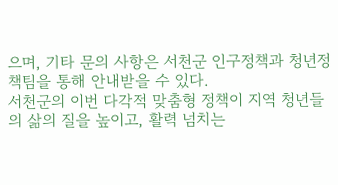으며, 기타 문의 사항은 서천군 인구정책과 청년정책팀을 통해 안내받을 수 있다.
서천군의 이번 다각적 맞춤형 정책이 지역 청년들의 삶의 질을 높이고, 활력 넘치는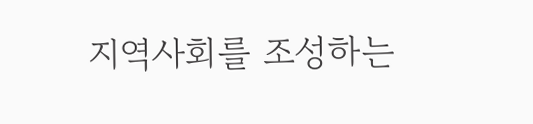지역사회를 조성하는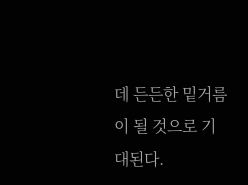데 든든한 밑거름이 될 것으로 기대된다.